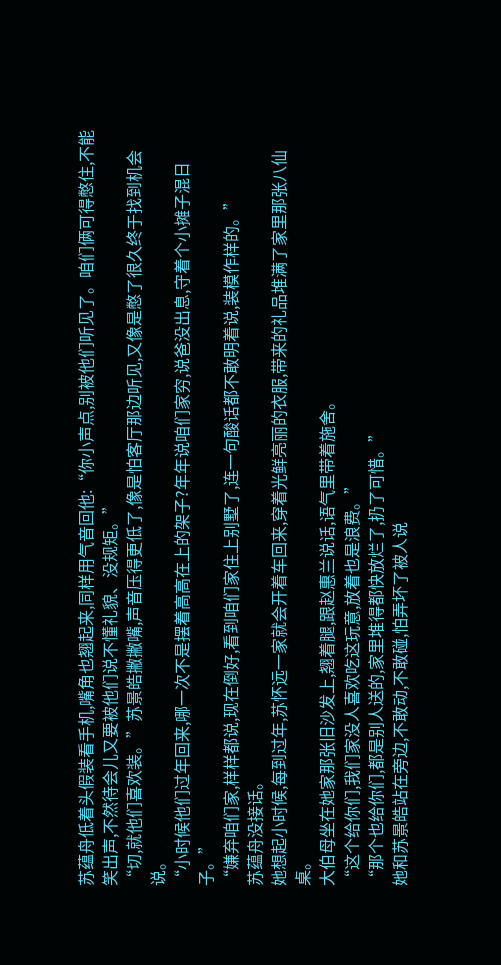苏蕴舟低着头假装看手机,嘴角也翘起来,同样用气音回他:“你小声点,别被他们听见了。咱们俩可得憋住,不能笑出声,不然待会儿又要被他们说不懂礼貌、没规矩。”
“切,就他们喜欢装。”苏景皓撇撇嘴,声音压得更低了,像是怕客厅那边听见,又像是憋了很久终于找到机会说。
“小时候他们过年回来,哪一次不是摆着高高在上的架子?年年说咱们家穷,说爸没出息,守着个小摊子混日子。”
“嫌弃咱们家,样样都说,现在倒好,看到咱们家住上别墅了,连一句酸话都不敢明着说,装模作样的。”
苏蕴舟没接话。
她想起小时候,每到过年,苏怀远一家就会开着车回来,穿着光鲜亮丽的衣服,带来的礼品堆满了家里那张八仙桌。
大伯母坐在她家那张旧沙发上,翘着腿,跟赵惠兰说话,语气里带着施舍。
“这个给你们,我们家没人喜欢吃这玩意,放着也是浪费。”
“那个也给你们,都是别人送的,家里堆得都快放烂了,扔了可惜。”
她和苏景皓站在旁边,不敢动,不敢碰,怕弄坏了被人说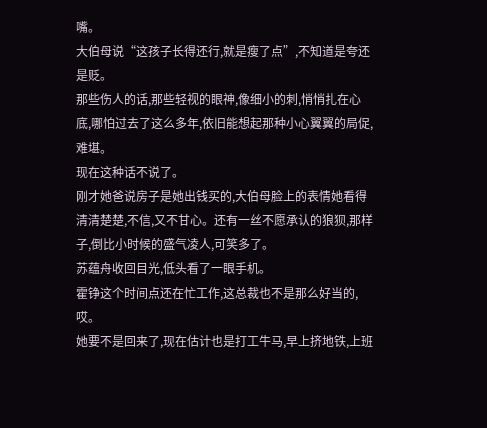嘴。
大伯母说“这孩子长得还行,就是瘦了点”,不知道是夸还是贬。
那些伤人的话,那些轻视的眼神,像细小的刺,悄悄扎在心底,哪怕过去了这么多年,依旧能想起那种小心翼翼的局促,难堪。
现在这种话不说了。
刚才她爸说房子是她出钱买的,大伯母脸上的表情她看得清清楚楚,不信,又不甘心。还有一丝不愿承认的狼狈,那样子,倒比小时候的盛气凌人,可笑多了。
苏蕴舟收回目光,低头看了一眼手机。
霍铮这个时间点还在忙工作,这总裁也不是那么好当的,哎。
她要不是回来了,现在估计也是打工牛马,早上挤地铁,上班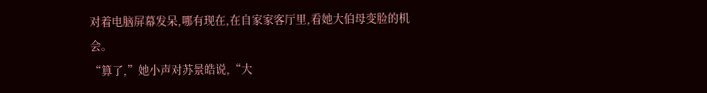对着电脑屏幕发呆,哪有现在,在自家家客厅里,看她大伯母变脸的机会。
“算了,”她小声对苏景皓说,“大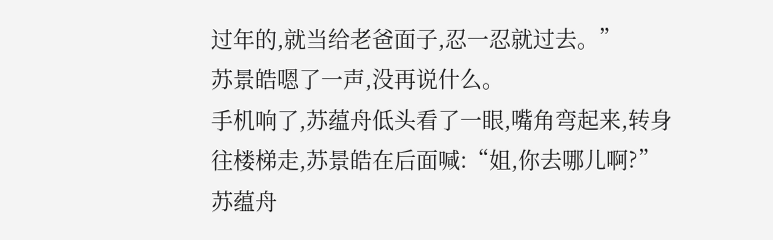过年的,就当给老爸面子,忍一忍就过去。”
苏景皓嗯了一声,没再说什么。
手机响了,苏蕴舟低头看了一眼,嘴角弯起来,转身往楼梯走,苏景皓在后面喊:“姐,你去哪儿啊?”
苏蕴舟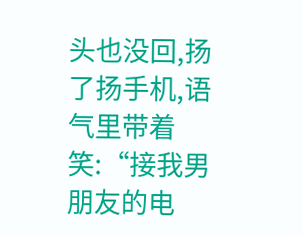头也没回,扬了扬手机,语气里带着笑:“接我男朋友的电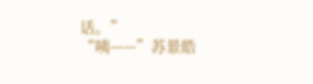话。”
“咦——”苏景皓